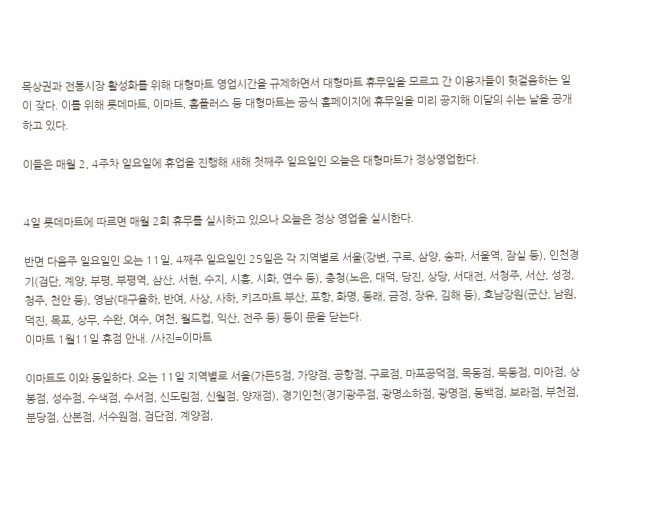목상권과 전통시장 활성화를 위해 대형마트 영업시간을 규제하면서 대형마트 휴무일을 모르고 간 이용자들이 헛걸음하는 일이 잦다. 이를 위해 롯데마트, 이마트, 홈플러스 등 대형마트는 공식 홈페이지에 휴무일을 미리 공지해 이달의 쉬는 날을 공개하고 있다.

이들은 매월 2, 4주차 일요일에 휴업을 진행해 새해 첫째주 일요일인 오늘은 대형마트가 정상영업한다.


4일 롯데마트에 따르면 매월 2회 휴무를 실시하고 있으나 오늘은 정상 영업을 실시한다.

반면 다음주 일요일인 오는 11일, 4째주 일요일인 25일은 각 지역별로 서울(강변, 구로, 삼양, 송파, 서울역, 잠실 등), 인천경기(검단, 계양, 부평, 부평역, 삼산, 서현, 수지, 시흥, 시화, 연수 등), 충청(노은, 대덕, 당진, 상당, 서대전, 서청주, 서산, 성정, 청주, 천안 등), 영남(대구율하, 반여, 사상, 사하, 키즈마트 부산, 포항, 화명, 동래, 금정, 장유, 김해 등), 호남강원(군산, 남원, 덕진, 목포, 상무, 수완, 여수, 여천, 월드컵, 익산, 전주 등) 등이 문을 닫는다.
이마트 1월11일 휴점 안내. /사진=이마트

이마트도 이와 동일하다. 오는 11일 지역별로 서울(가든5점, 가양점, 공항점, 구로점, 마포공덕점, 목동점, 묵동점, 미아점, 상봉점, 성수점, 수색점, 수서점, 신도림점, 신월점, 양재점), 경기인천(경기광주점, 광명소하점, 광명점, 동백점, 보라점, 부천점, 분당점, 산본점, 서수원점, 검단점, 계양점,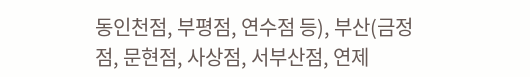동인천점, 부평점, 연수점 등), 부산(금정점, 문현점, 사상점, 서부산점, 연제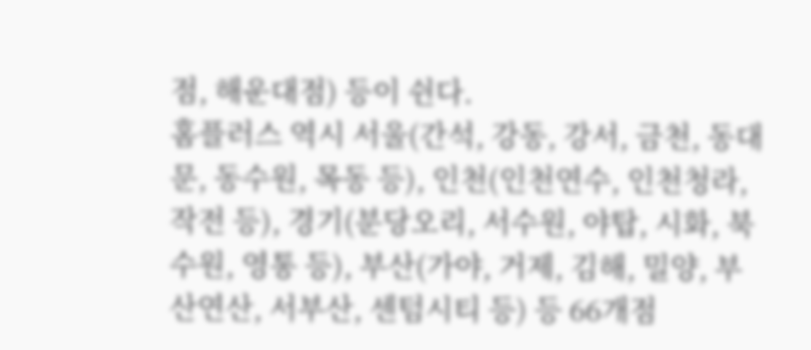점, 해운대점) 등이 쉰다.
홈플러스 역시 서울(간석, 강동, 강서, 금천, 동대문, 동수원, 목동 등), 인천(인천연수, 인천청라, 작전 등), 경기(분당오리, 서수원, 야탑, 시화, 북수원, 영통 등), 부산(가야, 거제, 김해, 밀양, 부산연산, 서부산, 센텀시티 등) 등 66개점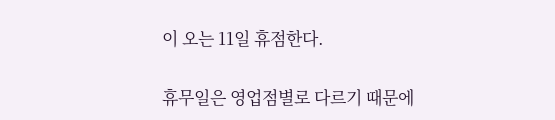이 오는 11일 휴점한다.

휴무일은 영업점별로 다르기 때문에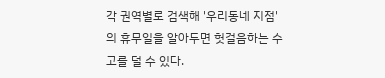각 권역별로 검색해 '우리동네 지점'의 휴무일을 알아두면 헛걸음하는 수고를 덜 수 있다.